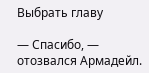Выбрать главу

— Спасибо, — отозвался Армадейл.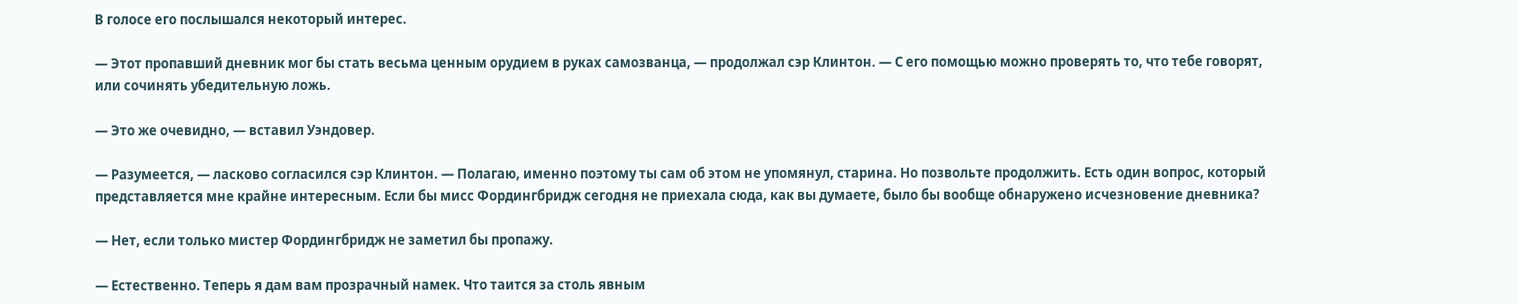В голосе его послышался некоторый интерес.

— Этот пропавший дневник мог бы стать весьма ценным орудием в руках самозванца, — продолжал сэр Клинтон. — С его помощью можно проверять то, что тебе говорят, или сочинять убедительную ложь.

— Это же очевидно, — вставил Уэндовер.

— Разумеется, — ласково согласился сэр Клинтон. — Полагаю, именно поэтому ты сам об этом не упомянул, старина. Но позвольте продолжить. Есть один вопрос, который представляется мне крайне интересным. Если бы мисс Фордингбридж сегодня не приехала сюда, как вы думаете, было бы вообще обнаружено исчезновение дневника?

— Нет, если только мистер Фордингбридж не заметил бы пропажу.

— Естественно. Теперь я дам вам прозрачный намек. Что таится за столь явным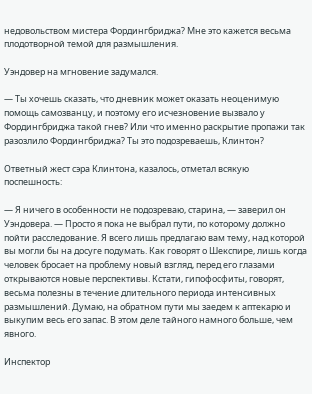недовольством мистера Фордингбриджа? Мне это кажется весьма плодотворной темой для размышления.

Уэндовер на мгновение задумался.

— Ты хочешь сказать, что дневник может оказать неоценимую помощь самозванцу, и поэтому его исчезновение вызвало у Фордингбриджа такой гнев? Или что именно раскрытие пропажи так разозлило Фордингбриджа? Ты это подозреваешь, Клинтон?

Ответный жест сэра Клинтона, казалось, отметал всякую поспешность:

— Я ничего в особенности не подозреваю, старина, — заверил он Уэндовера. — Просто я пока не выбрал пути, по которому должно пойти расследование. Я всего лишь предлагаю вам тему, над которой вы могли бы на досуге подумать. Как говорят о Шекспире, лишь когда человек бросает на проблему новый взгляд, перед его глазами открываются новые перспективы. Кстати, гипофосфиты, говорят, весьма полезны в течение длительного периода интенсивных размышлений. Думаю, на обратном пути мы заедем к аптекарю и выкупим весь его запас. В этом деле тайного намного больше, чем явного.

Инспектор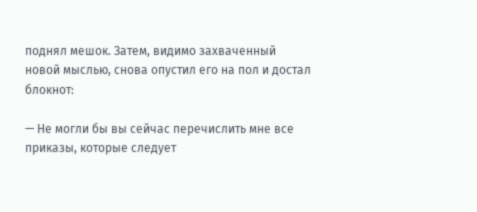поднял мешок. Затем, видимо захваченный новой мыслью, снова опустил его на пол и достал блокнот:

— Не могли бы вы сейчас перечислить мне все приказы, которые следует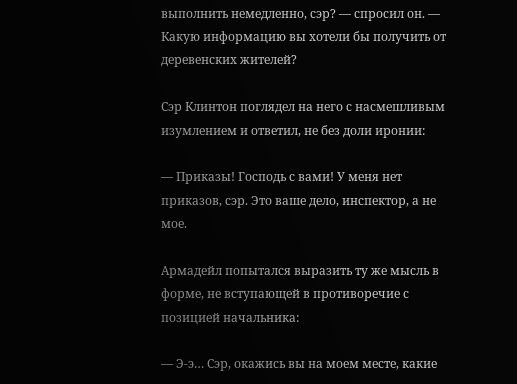выполнить немедленно, сэр? — спросил он. — Какую информацию вы хотели бы получить от деревенских жителей?

Сэр Клинтон поглядел на него с насмешливым изумлением и ответил, не без доли иронии:

— Приказы! Господь с вами! У меня нет приказов, сэр. Это ваше дело, инспектор, а не мое.

Армадейл попытался выразить ту же мысль в форме, не вступающей в противоречие с позицией начальника:

— Э-э… Сэр, окажись вы на моем месте, какие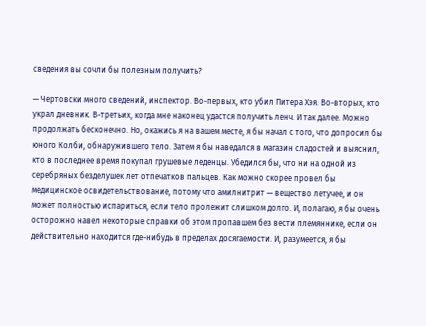сведения вы сочли бы полезным получить?

— Чертовски много сведений, инспектор. Во-первых, кто убил Питера Хэя. Во-вторых, кто украл дневник. В-третьих, когда мне наконец удастся получить ленч. И так далее. Можно продолжать бесконечно. Но, окажись я на вашем месте, я бы начал с того, что допросил бы юного Колби, обнаружившего тело. Затем я бы наведался в магазин сладостей и выяснил, кто в последнее время покупал грушевые леденцы. Убедился бы, что ни на одной из серебряных безделушек лет отпечатков пальцев. Как можно скорее провел бы медицинское освидетельствование, потому что амилнитрит — вещество летучее, и он может полностью испариться, если тело пролежит слишком долго. И, полагаю, я бы очень осторожно навел некоторые справки об этом пропавшем без вести племяннике, если он действительно находится где-нибудь в пределах досягаемости. И, разумеется, я бы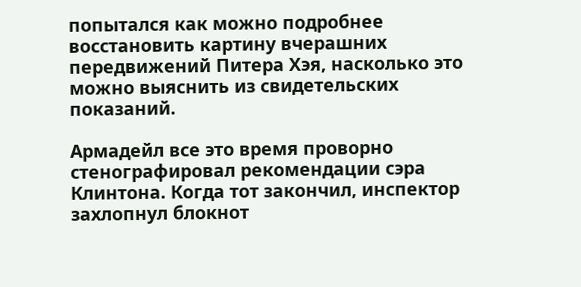попытался как можно подробнее восстановить картину вчерашних передвижений Питера Хэя, насколько это можно выяснить из свидетельских показаний.

Армадейл все это время проворно стенографировал рекомендации сэра Клинтона. Когда тот закончил, инспектор захлопнул блокнот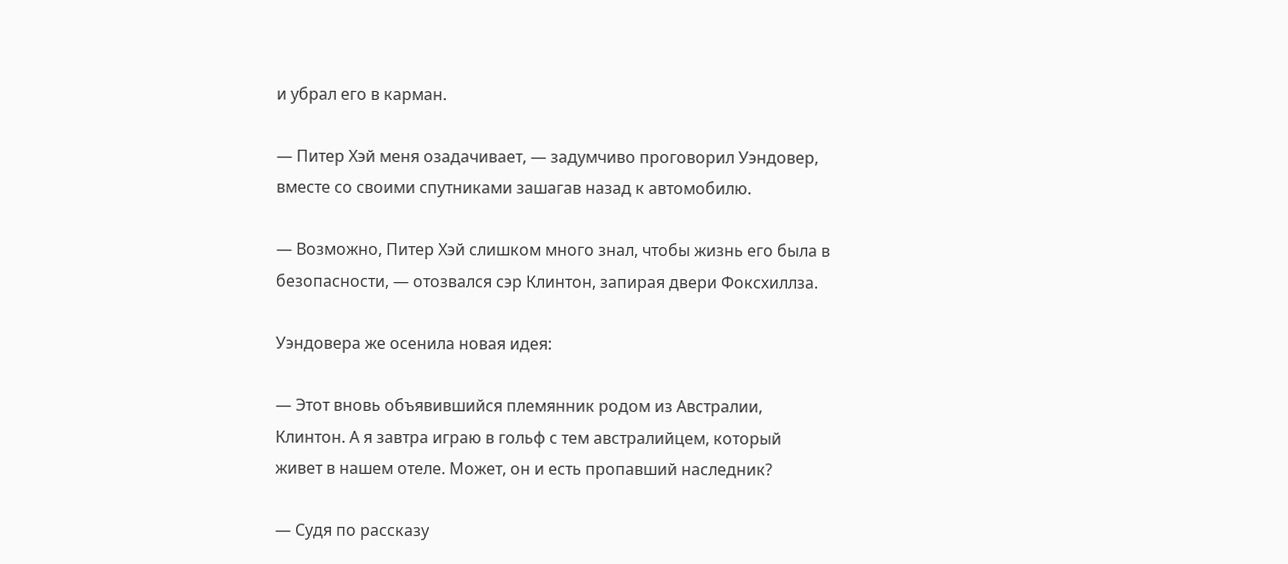и убрал его в карман.

— Питер Хэй меня озадачивает, — задумчиво проговорил Уэндовер, вместе со своими спутниками зашагав назад к автомобилю.

— Возможно, Питер Хэй слишком много знал, чтобы жизнь его была в безопасности, — отозвался сэр Клинтон, запирая двери Фоксхиллза.

Уэндовера же осенила новая идея:

— Этот вновь объявившийся племянник родом из Австралии, Клинтон. А я завтра играю в гольф с тем австралийцем, который живет в нашем отеле. Может, он и есть пропавший наследник?

— Судя по рассказу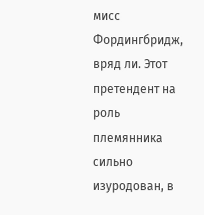мисс Фордингбридж, вряд ли. Этот претендент на роль племянника сильно изуродован, в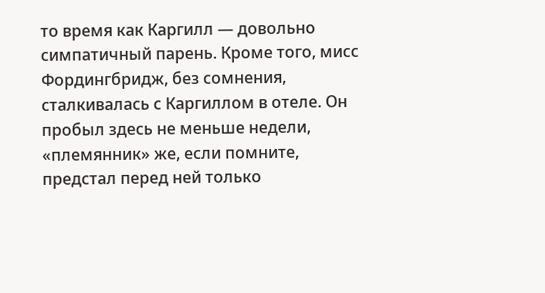то время как Каргилл — довольно симпатичный парень. Кроме того, мисс Фордингбридж, без сомнения, сталкивалась с Каргиллом в отеле. Он пробыл здесь не меньше недели, «племянник» же, если помните, предстал перед ней только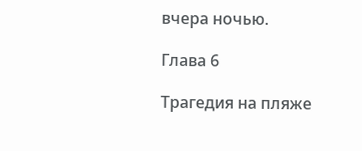вчера ночью.

Глава 6

Трагедия на пляже